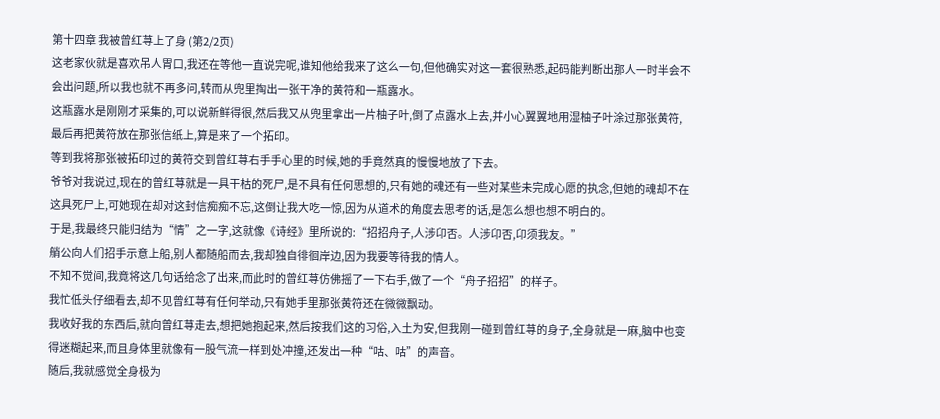第十四章 我被曾红荨上了身 (第2/2页)
这老家伙就是喜欢吊人胃口,我还在等他一直说完呢,谁知他给我来了这么一句,但他确实对这一套很熟悉,起码能判断出那人一时半会不会出问题,所以我也就不再多问,转而从兜里掏出一张干净的黄符和一瓶露水。
这瓶露水是刚刚才采集的,可以说新鲜得很,然后我又从兜里拿出一片柚子叶,倒了点露水上去,并小心翼翼地用湿柚子叶涂过那张黄符,最后再把黄符放在那张信纸上,算是来了一个拓印。
等到我将那张被拓印过的黄符交到曾红荨右手手心里的时候,她的手竟然真的慢慢地放了下去。
爷爷对我说过,现在的曾红荨就是一具干枯的死尸,是不具有任何思想的,只有她的魂还有一些对某些未完成心愿的执念,但她的魂却不在这具死尸上,可她现在却对这封信痴痴不忘,这倒让我大吃一惊,因为从道术的角度去思考的话,是怎么想也想不明白的。
于是,我最终只能归结为“情”之一字,这就像《诗经》里所说的:“招招舟子,人涉卬否。人涉卬否,卬须我友。”
艄公向人们招手示意上船,别人都随船而去,我却独自徘徊岸边,因为我要等待我的情人。
不知不觉间,我竟将这几句话给念了出来,而此时的曾红荨仿佛摇了一下右手,做了一个“舟子招招”的样子。
我忙低头仔细看去,却不见曾红荨有任何举动,只有她手里那张黄符还在微微飘动。
我收好我的东西后,就向曾红荨走去,想把她抱起来,然后按我们这的习俗,入土为安,但我刚一碰到曾红荨的身子,全身就是一麻,脑中也变得迷糊起来,而且身体里就像有一股气流一样到处冲撞,还发出一种“咕、咕”的声音。
随后,我就感觉全身极为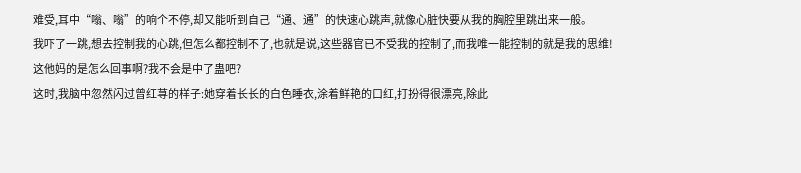难受,耳中“嗡、嗡”的响个不停,却又能听到自己“通、通”的快速心跳声,就像心脏快要从我的胸腔里跳出来一般。
我吓了一跳,想去控制我的心跳,但怎么都控制不了,也就是说,这些器官已不受我的控制了,而我唯一能控制的就是我的思维!
这他妈的是怎么回事啊?我不会是中了蛊吧?
这时,我脑中忽然闪过曾红荨的样子:她穿着长长的白色睡衣,涂着鲜艳的口红,打扮得很漂亮,除此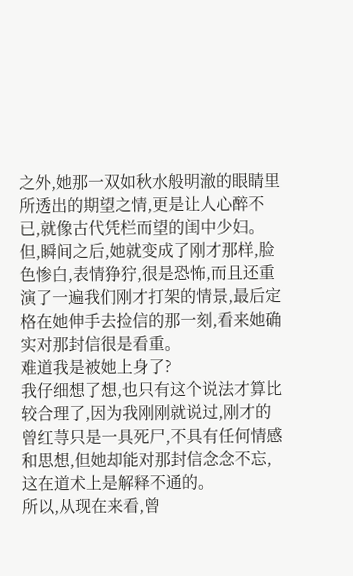之外,她那一双如秋水般明澈的眼睛里所透出的期望之情,更是让人心醉不已,就像古代凭栏而望的闺中少妇。
但,瞬间之后,她就变成了刚才那样,脸色惨白,表情狰狞,很是恐怖,而且还重演了一遍我们刚才打架的情景,最后定格在她伸手去捡信的那一刻,看来她确实对那封信很是看重。
难道我是被她上身了?
我仔细想了想,也只有这个说法才算比较合理了,因为我刚刚就说过,刚才的曾红荨只是一具死尸,不具有任何情感和思想,但她却能对那封信念念不忘,这在道术上是解释不通的。
所以,从现在来看,曾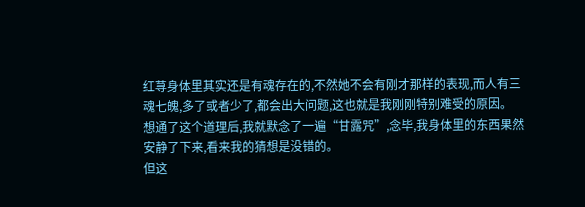红荨身体里其实还是有魂存在的,不然她不会有刚才那样的表现,而人有三魂七魄,多了或者少了,都会出大问题,这也就是我刚刚特别难受的原因。
想通了这个道理后,我就默念了一遍“甘露咒”,念毕,我身体里的东西果然安静了下来,看来我的猜想是没错的。
但这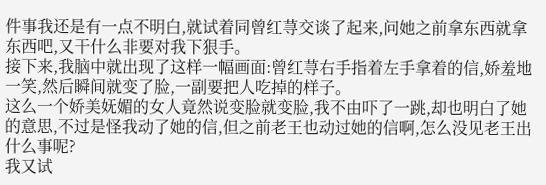件事我还是有一点不明白,就试着同曾红荨交谈了起来,问她之前拿东西就拿东西吧,又干什么非要对我下狠手。
接下来,我脑中就出现了这样一幅画面:曾红荨右手指着左手拿着的信,娇羞地一笑,然后瞬间就变了脸,一副要把人吃掉的样子。
这么一个娇美妩媚的女人竟然说变脸就变脸,我不由吓了一跳,却也明白了她的意思,不过是怪我动了她的信,但之前老王也动过她的信啊,怎么没见老王出什么事呢?
我又试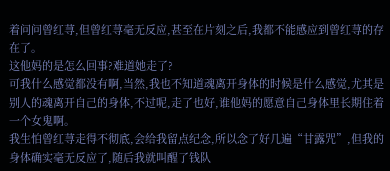着问问曾红荨,但曾红荨毫无反应,甚至在片刻之后,我都不能感应到曾红荨的存在了。
这他妈的是怎么回事?难道她走了?
可我什么感觉都没有啊,当然,我也不知道魂离开身体的时候是什么感觉,尤其是别人的魂离开自己的身体,不过呢,走了也好,谁他妈的愿意自己身体里长期住着一个女鬼啊。
我生怕曾红荨走得不彻底,会给我留点纪念,所以念了好几遍“甘露咒”,但我的身体确实毫无反应了,随后我就叫醒了钱队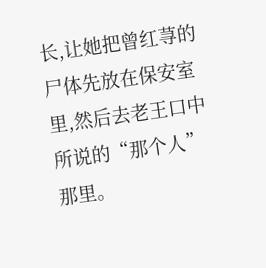长,让她把曾红荨的尸体先放在保安室里,然后去老王口中所说的“那个人”那里。